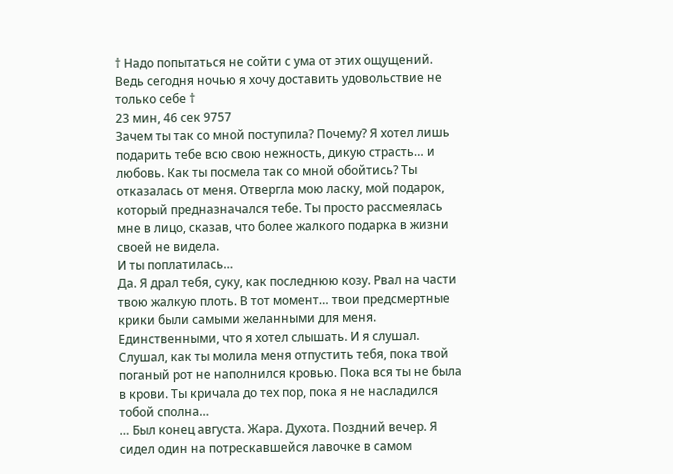† Надо попытаться не сойти с ума от этих ощущений. Ведь сегодня ночью я хочу доставить удовольствие не только себе †
23 мин, 46 сек 9757
Зачем ты так со мной поступила? Почему? Я хотел лишь подарить тебе всю свою нежность, дикую страсть… и любовь. Как ты посмела так со мной обойтись? Ты отказалась от меня. Отвергла мою ласку, мой подарок, который предназначался тебе. Ты просто рассмеялась мне в лицо, сказав, что более жалкого подарка в жизни своей не видела.
И ты поплатилась…
Да. Я драл тебя, суку, как последнюю козу. Рвал на части твою жалкую плоть. В тот момент… твои предсмертные крики были самыми желанными для меня. Единственными, что я хотел слышать. И я слушал. Слушал, как ты молила меня отпустить тебя, пока твой поганый рот не наполнился кровью. Пока вся ты не была в крови. Ты кричала до тех пор, пока я не насладился тобой сполна…
… Был конец августа. Жара. Духота. Поздний вечер. Я сидел один на потрескавшейся лавочке в самом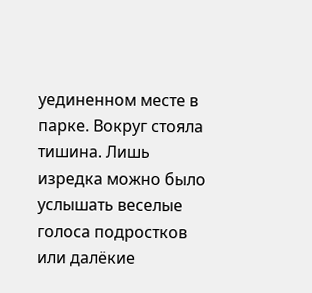уединенном месте в парке. Вокруг стояла тишина. Лишь изредка можно было услышать веселые голоса подростков или далёкие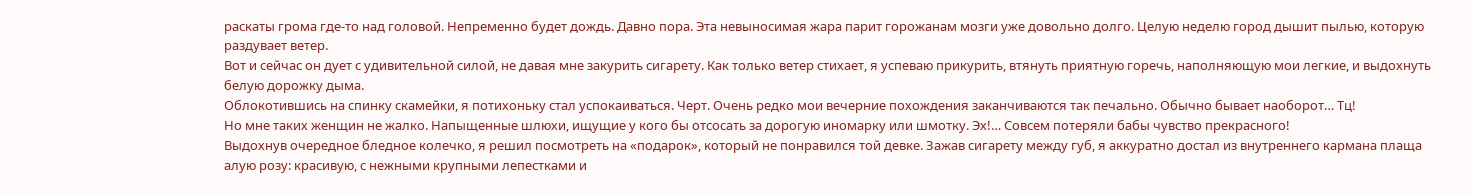раскаты грома где-то над головой. Непременно будет дождь. Давно пора. Эта невыносимая жара парит горожанам мозги уже довольно долго. Целую неделю город дышит пылью, которую раздувает ветер.
Вот и сейчас он дует с удивительной силой, не давая мне закурить сигарету. Как только ветер стихает, я успеваю прикурить, втянуть приятную горечь, наполняющую мои легкие, и выдохнуть белую дорожку дыма.
Облокотившись на спинку скамейки, я потихоньку стал успокаиваться. Черт. Очень редко мои вечерние похождения заканчиваются так печально. Обычно бывает наоборот… Тц!
Но мне таких женщин не жалко. Напыщенные шлюхи, ищущие у кого бы отсосать за дорогую иномарку или шмотку. Эх!… Совсем потеряли бабы чувство прекрасного!
Выдохнув очередное бледное колечко, я решил посмотреть на «подарок», который не понравился той девке. Зажав сигарету между губ, я аккуратно достал из внутреннего кармана плаща алую розу: красивую, с нежными крупными лепестками и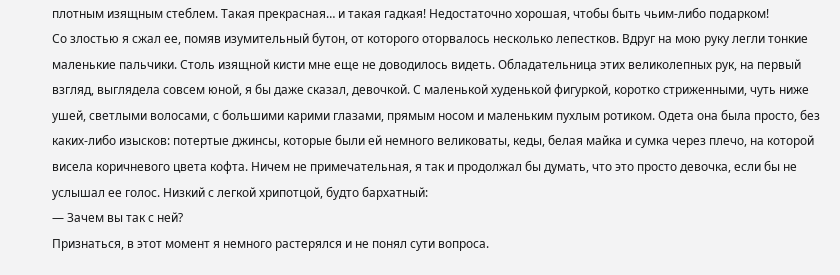плотным изящным стеблем. Такая прекрасная… и такая гадкая! Недостаточно хорошая, чтобы быть чьим-либо подарком!
Со злостью я сжал ее, помяв изумительный бутон, от которого оторвалось несколько лепестков. Вдруг на мою руку легли тонкие маленькие пальчики. Столь изящной кисти мне еще не доводилось видеть. Обладательница этих великолепных рук, на первый взгляд, выглядела совсем юной, я бы даже сказал, девочкой. С маленькой худенькой фигуркой, коротко стриженными, чуть ниже ушей, светлыми волосами, с большими карими глазами, прямым носом и маленьким пухлым ротиком. Одета она была просто, без каких-либо изысков: потертые джинсы, которые были ей немного великоваты, кеды, белая майка и сумка через плечо, на которой висела коричневого цвета кофта. Ничем не примечательная, я так и продолжал бы думать, что это просто девочка, если бы не услышал ее голос. Низкий с легкой хрипотцой, будто бархатный:
— Зачем вы так с ней?
Признаться, в этот момент я немного растерялся и не понял сути вопроса.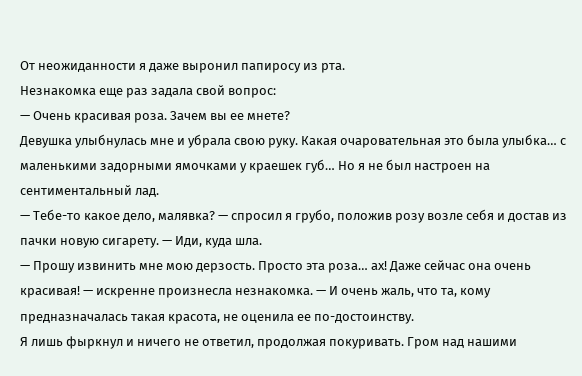От неожиданности я даже выронил папиросу из рта.
Незнакомка еще раз задала свой вопрос:
— Очень красивая роза. Зачем вы ее мнете?
Девушка улыбнулась мне и убрала свою руку. Какая очаровательная это была улыбка… с маленькими задорными ямочками у краешек губ… Но я не был настроен на сентиментальный лад.
— Тебе-то какое дело, малявка? — спросил я грубо, положив розу возле себя и достав из пачки новую сигарету. — Иди, куда шла.
— Прошу извинить мне мою дерзость. Просто эта роза… ах! Даже сейчас она очень красивая! — искренне произнесла незнакомка. — И очень жаль, что та, кому предназначалась такая красота, не оценила ее по-достоинству.
Я лишь фыркнул и ничего не ответил, продолжая покуривать. Гром над нашими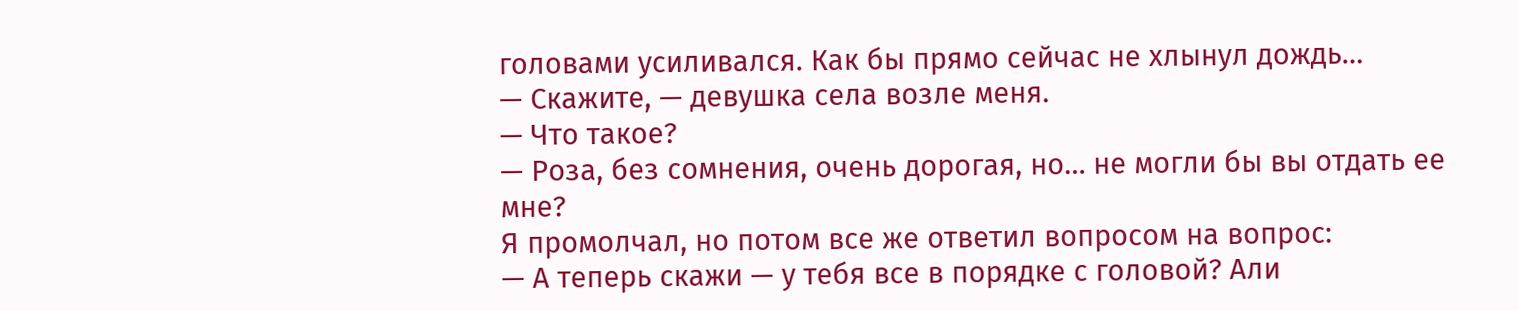головами усиливался. Как бы прямо сейчас не хлынул дождь…
— Скажите, — девушка села возле меня.
— Что такое?
— Роза, без сомнения, очень дорогая, но… не могли бы вы отдать ее мне?
Я промолчал, но потом все же ответил вопросом на вопрос:
— А теперь скажи — у тебя все в порядке с головой? Али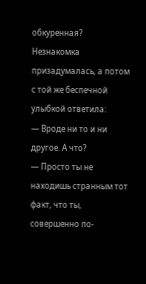обкуренная?
Незнакомка призадумалась, а потом с той же беспечной улыбкой ответила:
— Вроде ни то и ни другое. А что?
— Просто ты не находишь странным тот факт, что ты, совершенно по-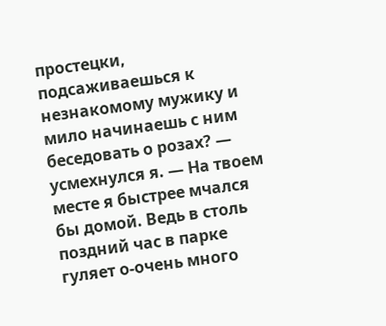простецки, подсаживаешься к незнакомому мужику и мило начинаешь с ним беседовать о розах? — усмехнулся я. — На твоем месте я быстрее мчался бы домой. Ведь в столь поздний час в парке гуляет о-очень много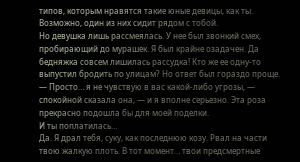типов, которым нравятся такие юные девицы, как ты. Возможно, один из них сидит рядом с тобой.
Но девушка лишь рассмеялась. У нее был звонкий смех, пробирающий до мурашек. Я был крайне озадачен. Да бедняжка совсем лишилась рассудка! Кто же ее одну-то выпустил бродить по улицам? Но ответ был гораздо проще.
— Просто… я не чувствую в вас какой-либо угрозы, — спокойной сказала она, — и я вполне серьезно. Эта роза прекрасно подошла бы для моей поделки.
И ты поплатилась…
Да. Я драл тебя, суку, как последнюю козу. Рвал на части твою жалкую плоть. В тот момент… твои предсмертные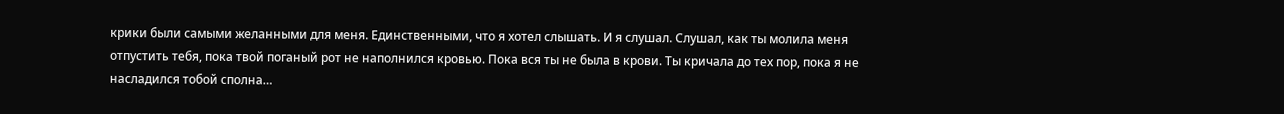крики были самыми желанными для меня. Единственными, что я хотел слышать. И я слушал. Слушал, как ты молила меня отпустить тебя, пока твой поганый рот не наполнился кровью. Пока вся ты не была в крови. Ты кричала до тех пор, пока я не насладился тобой сполна…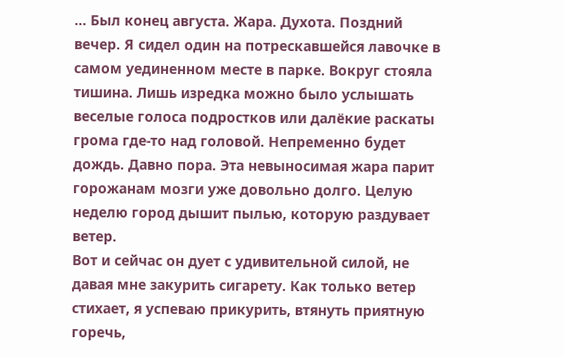… Был конец августа. Жара. Духота. Поздний вечер. Я сидел один на потрескавшейся лавочке в самом уединенном месте в парке. Вокруг стояла тишина. Лишь изредка можно было услышать веселые голоса подростков или далёкие раскаты грома где-то над головой. Непременно будет дождь. Давно пора. Эта невыносимая жара парит горожанам мозги уже довольно долго. Целую неделю город дышит пылью, которую раздувает ветер.
Вот и сейчас он дует с удивительной силой, не давая мне закурить сигарету. Как только ветер стихает, я успеваю прикурить, втянуть приятную горечь,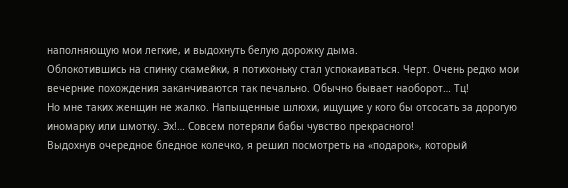наполняющую мои легкие, и выдохнуть белую дорожку дыма.
Облокотившись на спинку скамейки, я потихоньку стал успокаиваться. Черт. Очень редко мои вечерние похождения заканчиваются так печально. Обычно бывает наоборот… Тц!
Но мне таких женщин не жалко. Напыщенные шлюхи, ищущие у кого бы отсосать за дорогую иномарку или шмотку. Эх!… Совсем потеряли бабы чувство прекрасного!
Выдохнув очередное бледное колечко, я решил посмотреть на «подарок», который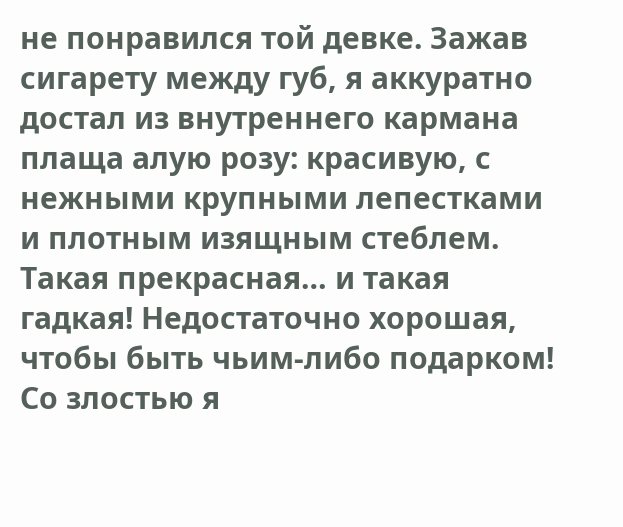не понравился той девке. Зажав сигарету между губ, я аккуратно достал из внутреннего кармана плаща алую розу: красивую, с нежными крупными лепестками и плотным изящным стеблем. Такая прекрасная… и такая гадкая! Недостаточно хорошая, чтобы быть чьим-либо подарком!
Со злостью я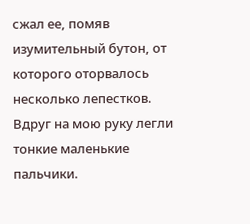сжал ее, помяв изумительный бутон, от которого оторвалось несколько лепестков. Вдруг на мою руку легли тонкие маленькие пальчики.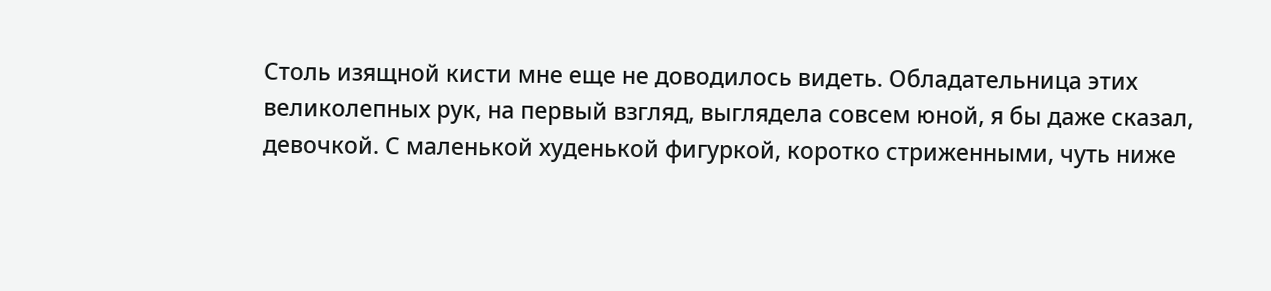Столь изящной кисти мне еще не доводилось видеть. Обладательница этих великолепных рук, на первый взгляд, выглядела совсем юной, я бы даже сказал, девочкой. С маленькой худенькой фигуркой, коротко стриженными, чуть ниже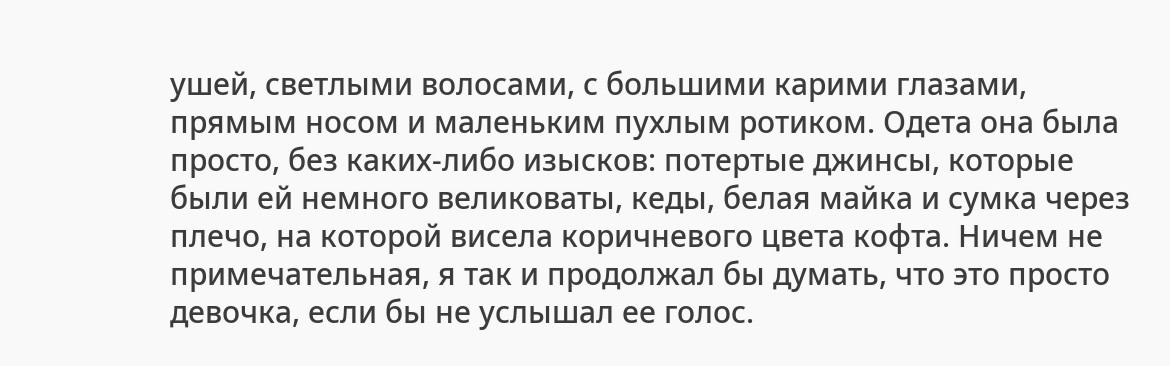ушей, светлыми волосами, с большими карими глазами, прямым носом и маленьким пухлым ротиком. Одета она была просто, без каких-либо изысков: потертые джинсы, которые были ей немного великоваты, кеды, белая майка и сумка через плечо, на которой висела коричневого цвета кофта. Ничем не примечательная, я так и продолжал бы думать, что это просто девочка, если бы не услышал ее голос.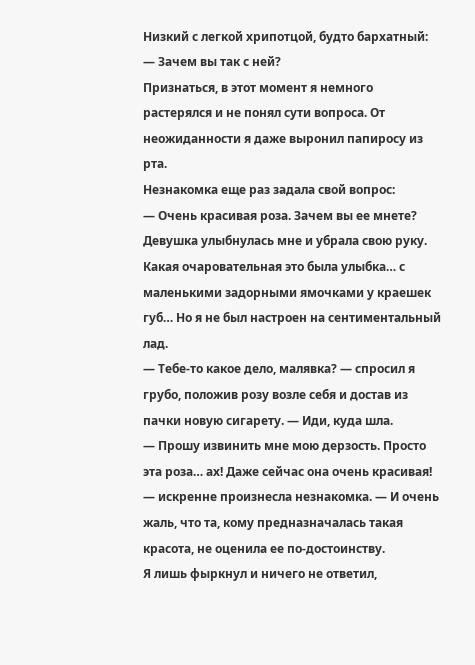Низкий с легкой хрипотцой, будто бархатный:
— Зачем вы так с ней?
Признаться, в этот момент я немного растерялся и не понял сути вопроса. От неожиданности я даже выронил папиросу из рта.
Незнакомка еще раз задала свой вопрос:
— Очень красивая роза. Зачем вы ее мнете?
Девушка улыбнулась мне и убрала свою руку. Какая очаровательная это была улыбка… с маленькими задорными ямочками у краешек губ… Но я не был настроен на сентиментальный лад.
— Тебе-то какое дело, малявка? — спросил я грубо, положив розу возле себя и достав из пачки новую сигарету. — Иди, куда шла.
— Прошу извинить мне мою дерзость. Просто эта роза… ах! Даже сейчас она очень красивая! — искренне произнесла незнакомка. — И очень жаль, что та, кому предназначалась такая красота, не оценила ее по-достоинству.
Я лишь фыркнул и ничего не ответил,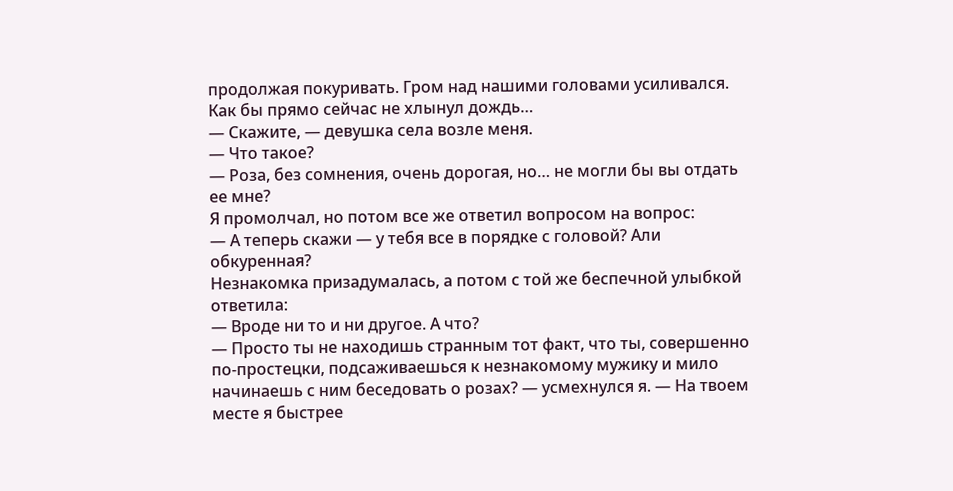продолжая покуривать. Гром над нашими головами усиливался. Как бы прямо сейчас не хлынул дождь…
— Скажите, — девушка села возле меня.
— Что такое?
— Роза, без сомнения, очень дорогая, но… не могли бы вы отдать ее мне?
Я промолчал, но потом все же ответил вопросом на вопрос:
— А теперь скажи — у тебя все в порядке с головой? Али обкуренная?
Незнакомка призадумалась, а потом с той же беспечной улыбкой ответила:
— Вроде ни то и ни другое. А что?
— Просто ты не находишь странным тот факт, что ты, совершенно по-простецки, подсаживаешься к незнакомому мужику и мило начинаешь с ним беседовать о розах? — усмехнулся я. — На твоем месте я быстрее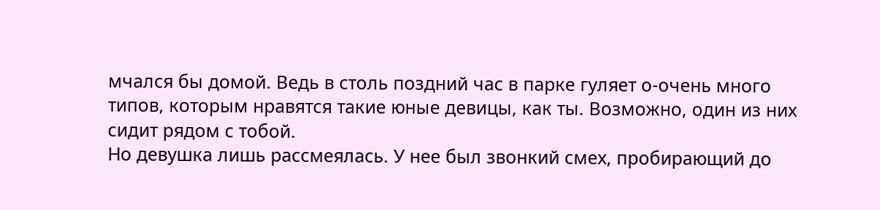мчался бы домой. Ведь в столь поздний час в парке гуляет о-очень много типов, которым нравятся такие юные девицы, как ты. Возможно, один из них сидит рядом с тобой.
Но девушка лишь рассмеялась. У нее был звонкий смех, пробирающий до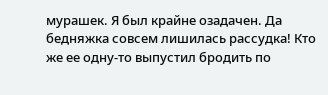мурашек. Я был крайне озадачен. Да бедняжка совсем лишилась рассудка! Кто же ее одну-то выпустил бродить по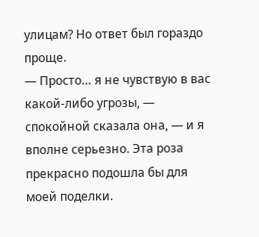улицам? Но ответ был гораздо проще.
— Просто… я не чувствую в вас какой-либо угрозы, — спокойной сказала она, — и я вполне серьезно. Эта роза прекрасно подошла бы для моей поделки.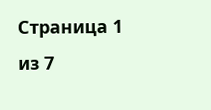Страница 1 из 7